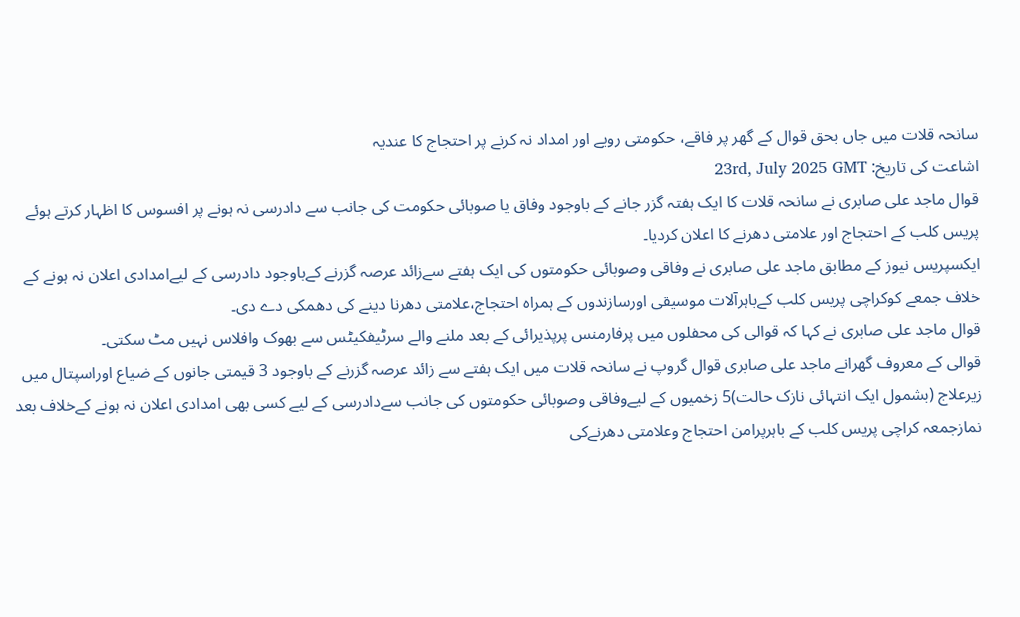سانحہ قلات میں جاں بحق قوال کے گھر پر فاقے، حکومتی رویے اور امداد نہ کرنے پر احتجاج کا عندیہ
اشاعت کی تاریخ: 23rd, July 2025 GMT
قوال ماجد علی صابری نے سانحہ قلات کا ایک ہفتہ گزر جانے کے باوجود وفاق یا صوبائی حکومت کی جانب سے دادرسی نہ ہونے پر افسوس کا اظہار کرتے ہوئے پریس کلب کے احتجاج اور علامتی دھرنے کا اعلان کردیا۔
ایکسپریس نیوز کے مطابق ماجد علی صابری نے وفاقی وصوبائی حکومتوں کی ایک ہفتے سےزائد عرصہ گزرنے کےباوجود دادرسی کے لیےامدادی اعلان نہ ہونے کے خلاف جمعے کوکراچی پریس کلب کےباہرآلات موسیقی اورسازندوں کے ہمراہ احتجاج،علامتی دھرنا دینے کی دھمکی دے دی۔
قوال ماجد علی صابری نے کہا کہ قوالی کی محفلوں میں پرفارمنس پرپذیرائی کے بعد ملنے والے سرٹیفکیٹس سے بھوک وافلاس نہیں مٹ سکتی۔
قوالی کے معروف گھرانے ماجد علی صابری قوال گروپ نے سانحہ قلات میں ایک ہفتے سے زائد عرصہ گزرنے کے باوجود 3 قیمتی جانوں کے ضیاع اوراسپتال میں زیرعلاج (بشمول ایک انتہائی نازک حالت)5 زخمیوں کے لیےوفاقی وصوبائی حکومتوں کی جانب سےدادرسی کے لیے کسی بھی امدادی اعلان نہ ہونے کےخلاف بعد نمازجمعہ کراچی پریس کلب کے باہرپرامن احتجاج وعلامتی دھرنےکی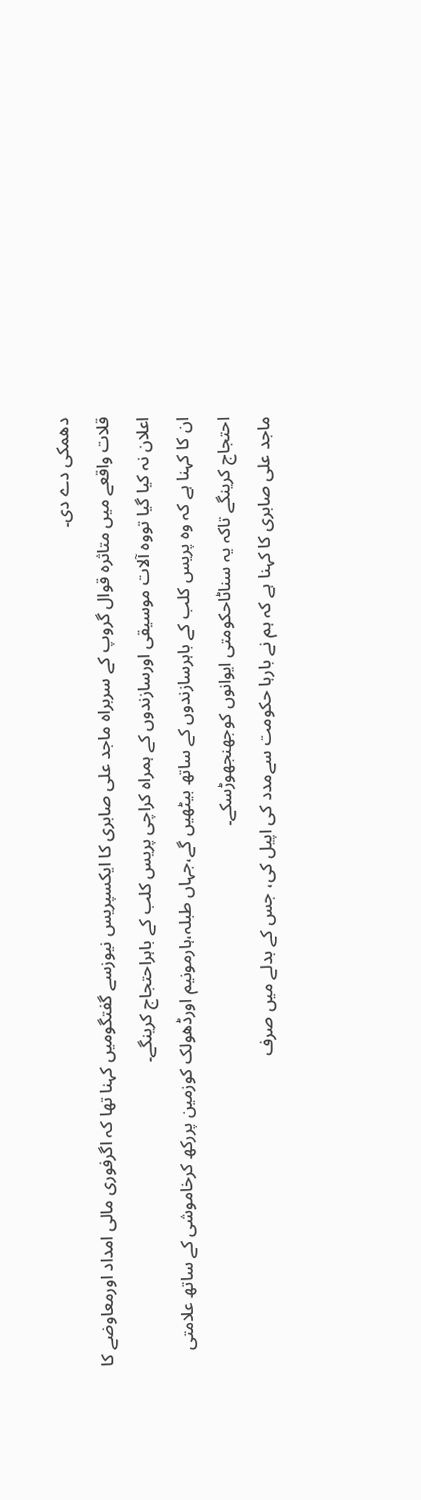دھمکی دے دی۔
قلات واقعے میں متاثرہ قوال گروپ کے سربراہ ماجد علی صابری کا ایکسپریس نیوزسے گفتگومیں کہنا تھا کہ اگرفوری مالی امداد اورمعاوضے کا اعلان نہ کیا گیا تووہ آلات موسیقی اورسازندوں کے ہمراہ کراچی پریس کلب کے باہراحتجاج کرینگے۔
ان کا کہنا ہے کہ وہ پریس کلب کے باہرسازندوں کے ساتھ بیٹھیں گے،جہاں طبلہ،ہارمونیم اورڈھولک کوزمین پررکھ کرخاموشی کے ساتھ علامتی احتجاج کرینگے تاکہ یہ سناٹاحکومتی ایوانوں کوجھنجھوڑسکے۔
ماجد علی صابری کا کہنا ہے کہ ہم نے بارہا حکومت سےمدد کی اپیل کی، جس کے بدلے میں صرف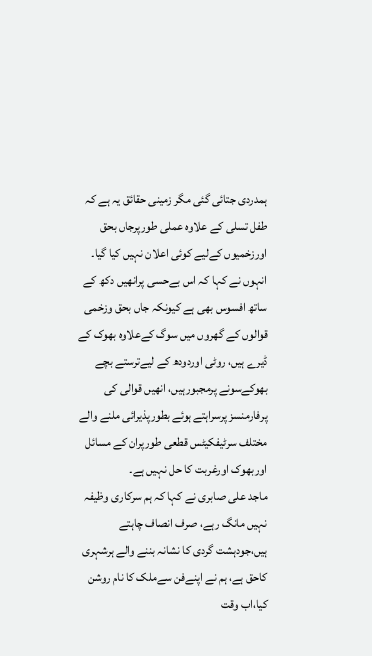ہمدردی جتائی گئی مگر زمینی حقائق یہ ہے کہ طفل تسلی کے علاوہ عملی طورپرجاں بحق اورزخمیوں کےلیے کوئی اعلان نہیں کیا گیا۔
انہوں نے کہا کہ اس بےحسی پرانھیں دکھ کے ساتھ افسوس بھی ہے کیونکہ جاں بحق وزخمی قوالوں کے گھروں میں سوگ کےعلاوہ بھوک کے ڈیرے ہیں، روٹی اوردودھ کے لیےترستے بچے بھوکےسونے پرمجبورہیں، انھیں قوالی کی پرفارمنسز پرسراہتے ہوئے بطورپذیرائی ملنے والے مختلف سرٹیفکیٹس قطعی طورپران کے مسائل اوربھوک اورغربت کا حل نہیں ہے۔
ماجد علی صابری نے کہا کہ ہم سرکاری وظیفہ نہیں مانگ رہے، صرف انصاف چاہتے ہیں،جودہشت گردی کا نشانہ بننے والے ہرشہری کاحق ہے، ہم نے اپنےفن سےملک کا نام روشن کیا،اب وقت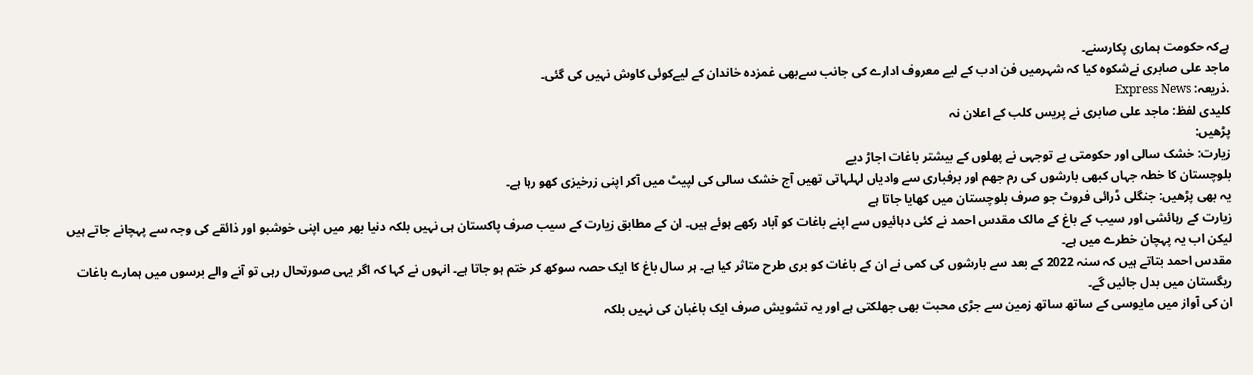ہےکہ حکومت ہماری پکارسنے۔
ماجد علی صابری نےشکوہ کیا کہ شہرمیں فن ادب کے لیے معروف ادارے کی جانب سےبھی غمزدہ خاندان کے لیےکوئی کاوش نہیں کی گئی۔
.ذریعہ: Express News
کلیدی لفظ: ماجد علی صابری نے پریس کلب کے اعلان نہ
پڑھیں:
زیارت: خشک سالی اور حکومتی بے توجہی نے پھلوں کے بیشتر باغات اجاڑ دیے
بلوچستان کا خطہ جہاں کبھی بارشوں کی رم جھم اور برفباری سے وادیاں لہلہاتی تھیں آج خشک سالی کی لپیٹ میں آکر اپنی زرخیزی کھو رہا ہے۔
یہ بھی پڑھیں: جنگلی ڈرائی فروٹ جو صرف بلوچستان میں کھایا جاتا ہے
زیارت کے رہائشی اور سیب کے باغ کے مالک مقدس احمد نے کئی دہائیوں سے اپنے باغات کو آباد رکھے ہوئے ہیں۔ ان کے مطابق زیارت کے سیب صرف پاکستان ہی نہیں بلکہ دنیا بھر میں اپنی خوشبو اور ذائقے کی وجہ سے پہچانے جاتے ہیں لیکن اب یہ پہچان خطرے میں ہے۔
مقدس احمد بتاتے ہیں کہ سنہ 2022 کے بعد سے بارشوں کی کمی نے ان کے باغات کو بری طرح متاثر کیا ہے۔ ہر سال باغ کا ایک حصہ سوکھ کر ختم ہو جاتا ہے۔ انہوں نے کہا کہ اگر یہی صورتحال رہی تو آنے والے برسوں میں ہمارے باغات ریگستان میں بدل جائیں گے۔
ان کی آواز میں مایوسی کے ساتھ ساتھ زمین سے جڑی محبت بھی جھلکتی ہے اور یہ تشویش صرف ایک باغبان کی نہیں بلکہ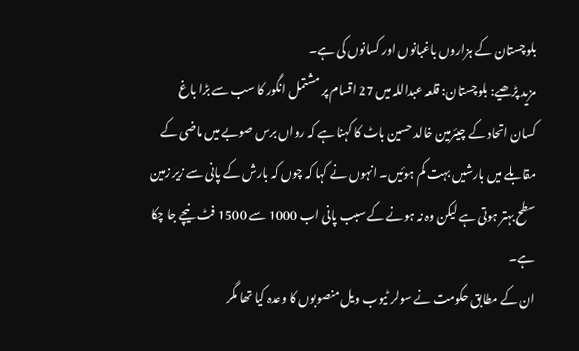بلوچستان کے ہزاروں باغبانوں اور کسانوں کی ہے۔
مزید پڑھیے: بلوچستان: قلعہ عبداللہ میں 27 اقسام پر مشتمل انگور کا سب سے بڑا باغ
کسان اتحاد کے چیئرمین خالد حسین باٹ کا کہنا ہے کہ رواں برس صوبے میں ماضی کے مقابلے میں بارشیں بہت کم ہوئیں۔ انہوں نے کہا کہ چوں کہ بارش کے پانی سے زیر زمین سطح بہتر ہوتی ہے لیکن وہ نہ ہونے کے سبب پانی اب 1000 سے 1500 فٹ نیچے جا چکا ہے۔
ان کے مطابق حکومت نے سولر ٹیوب ویل منصوبوں کا وعدہ کیا تھا مگر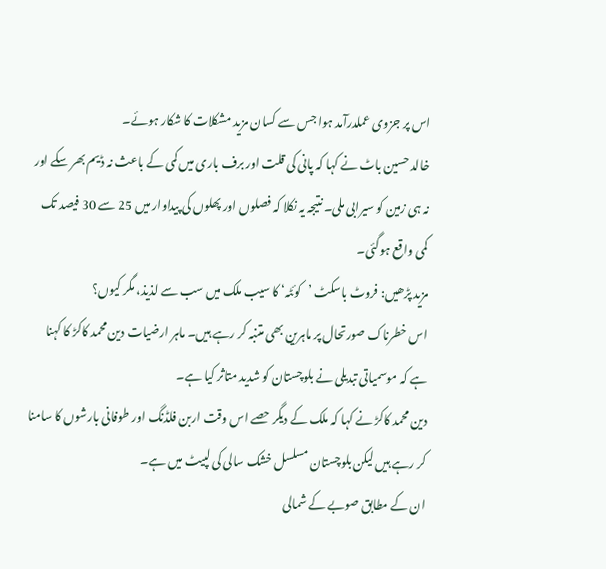اس پر جزوی عملدرآمد ہوا جس سے کسان مزید مشکلات کا شکار ہوئے۔
خالد حسین باٹ نے کہا کہ پانی کی قلت اور برف باری میں کمی کے باعث نہ ڈیم بھر سکے اور نہ ہی زمین کو سیرابی ملی۔ نتیجہ یہ نکلا کہ فصلوں اور پھلوں کی پیداوار میں 25 سے 30 فیصد تک کمی واقع ہوگئی۔
مزید پڑھیں: فروٹ باسکٹ ’کوئٹہ‘ کا سیب ملک میں سب سے لذیذ، مگر کیوں؟
اس خطرناک صورتحال پر ماہرین بھی متنبہ کر رہے ہیں۔ ماہر ارضیات دین محمد کاکڑ کا کہنا ہے کہ موسمیاتی تبدیلی نے بلوچستان کو شدید متاثر کیا ہے۔
دین محمد کاکڑ نے کہا کہ ملک کے دیگر حصے اس وقت اربن فلڈنگ اور طوفانی بارشوں کا سامنا کر رہے ہیں لیکن بلوچستان مسلسل خشک سالی کی لپیٹ میں ہے۔
ان کے مطابق صوبے کے شمالی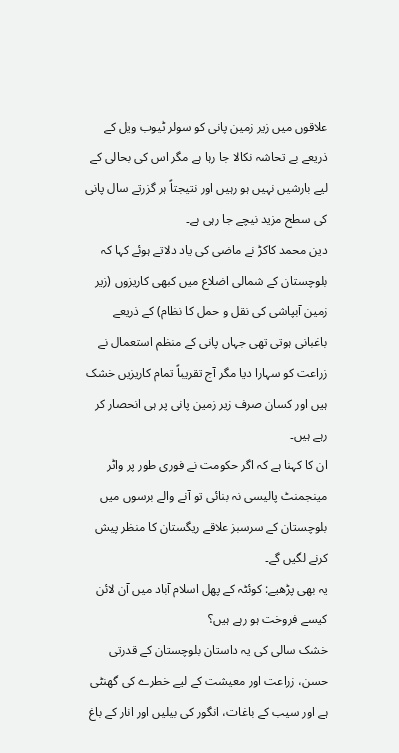علاقوں میں زیر زمین پانی کو سولر ٹیوب ویل کے ذریعے بے تحاشہ نکالا جا رہا ہے مگر اس کی بحالی کے لیے بارشیں نہیں ہو رہیں اور نتیجتاً ہر گزرتے سال پانی کی سطح مزید نیچے جا رہی ہے۔
دین محمد کاکڑ نے ماضی کی یاد دلاتے ہوئے کہا کہ بلوچستان کے شمالی اضلاع میں کبھی کاریزوں (زیر زمین آبپاشی کی نقل و حمل کا نظام) کے ذریعے باغبانی ہوتی تھی جہاں پانی کے منظم استعمال نے زراعت کو سہارا دیا مگر آج تقریباً تمام کاریزیں خشک ہیں اور کسان صرف زیر زمین پانی پر ہی انحصار کر رہے ہیں۔
ان کا کہنا ہے کہ اگر حکومت نے فوری طور پر واٹر مینجمنٹ پالیسی نہ بنائی تو آنے والے برسوں میں بلوچستان کے سرسبز علاقے ریگستان کا منظر پیش کرنے لگیں گے۔
یہ بھی پڑھیے: کوئٹہ کے پھل اسلام آباد میں آن لائن کیسے فروخت ہو رہے ہیں؟
خشک سالی کی یہ داستان بلوچستان کے قدرتی حسن، زراعت اور معیشت کے لیے خطرے کی گھنٹی ہے اور سیب کے باغات، انگور کی بیلیں اور انار کے باغ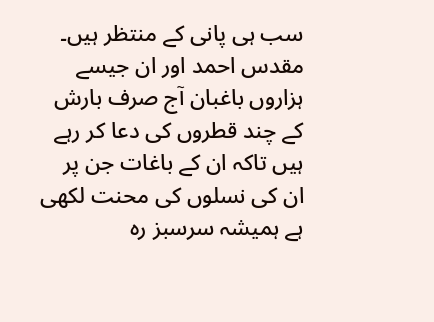سب ہی پانی کے منتظر ہیں۔ مقدس احمد اور ان جیسے ہزاروں باغبان آج صرف بارش کے چند قطروں کی دعا کر رہے ہیں تاکہ ان کے باغات جن پر ان کی نسلوں کی محنت لکھی ہے ہمیشہ سرسبز رہ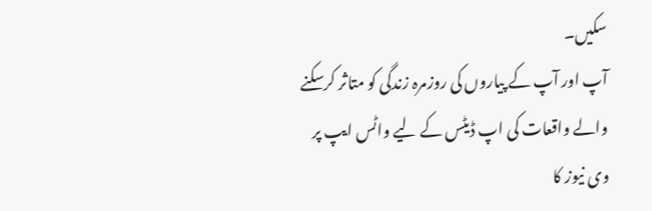سکیں۔
آپ اور آپ کے پیاروں کی روزمرہ زندگی کو متاثر کرسکنے والے واقعات کی اپ ڈیٹس کے لیے واٹس ایپ پر وی نیوز کا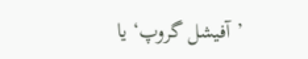’آفیشل گروپ‘ یا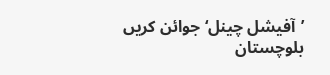’آفیشل چینل‘ جوائن کریں
بلوچستان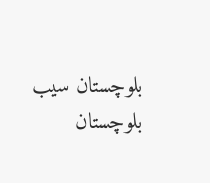بلوچستان سیب بلوچستان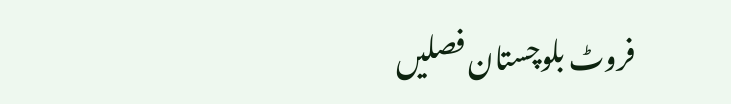فروٹ بلوچستان فصلیں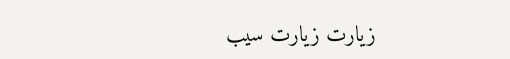زیارت زیارت سیب